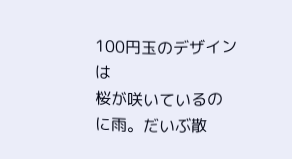100円玉のデザインは
桜が咲いているのに雨。だいぶ散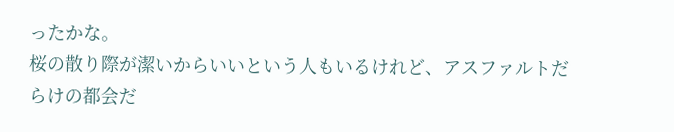ったかな。
桜の散り際が潔いからいいという人もいるけれど、アスファルトだらけの都会だ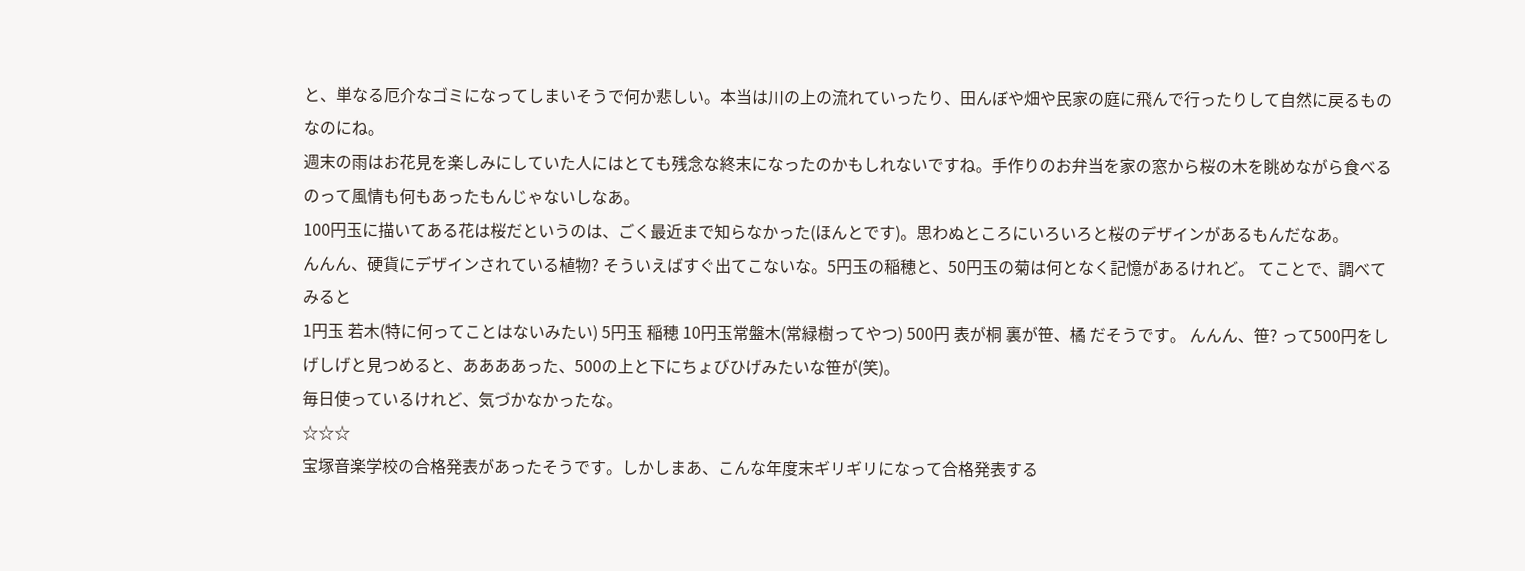と、単なる厄介なゴミになってしまいそうで何か悲しい。本当は川の上の流れていったり、田んぼや畑や民家の庭に飛んで行ったりして自然に戻るものなのにね。
週末の雨はお花見を楽しみにしていた人にはとても残念な終末になったのかもしれないですね。手作りのお弁当を家の窓から桜の木を眺めながら食べるのって風情も何もあったもんじゃないしなあ。
100円玉に描いてある花は桜だというのは、ごく最近まで知らなかった(ほんとです)。思わぬところにいろいろと桜のデザインがあるもんだなあ。
んんん、硬貨にデザインされている植物? そういえばすぐ出てこないな。5円玉の稲穂と、50円玉の菊は何となく記憶があるけれど。 てことで、調べてみると
1円玉 若木(特に何ってことはないみたい) 5円玉 稲穂 10円玉常盤木(常緑樹ってやつ) 500円 表が桐 裏が笹、橘 だそうです。 んんん、笹? って500円をしげしげと見つめると、ああああった、500の上と下にちょびひげみたいな笹が(笑)。
毎日使っているけれど、気づかなかったな。
☆☆☆
宝塚音楽学校の合格発表があったそうです。しかしまあ、こんな年度末ギリギリになって合格発表する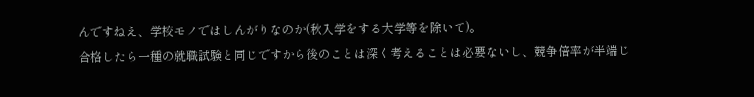んですねえ、学校モノではしんがりなのか(秋入学をする大学等を除いて)。
合格したら一種の就職試験と同じですから後のことは深く考えることは必要ないし、競争倍率が半端じ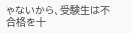ゃないから、受験生は不合格を十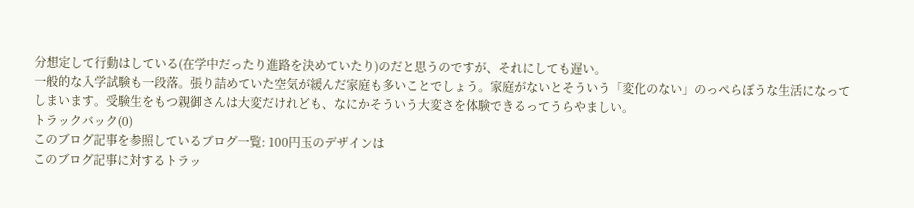分想定して行動はしている(在学中だったり進路を決めていたり)のだと思うのですが、それにしても遅い。
一般的な入学試験も一段落。張り詰めていた空気が緩んだ家庭も多いことでしょう。家庭がないとそういう「変化のない」のっぺらぼうな生活になってしまいます。受験生をもつ親御さんは大変だけれども、なにかそういう大変さを体験できるってうらやましい。
トラックバック(0)
このブログ記事を参照しているブログ一覧: 100円玉のデザインは
このブログ記事に対するトラッ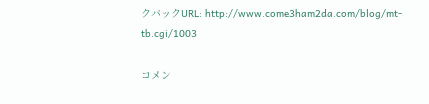クバックURL: http://www.come3ham2da.com/blog/mt-tb.cgi/1003

コメン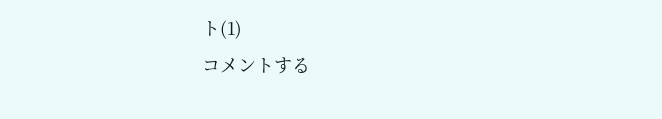ト(1)
コメントする